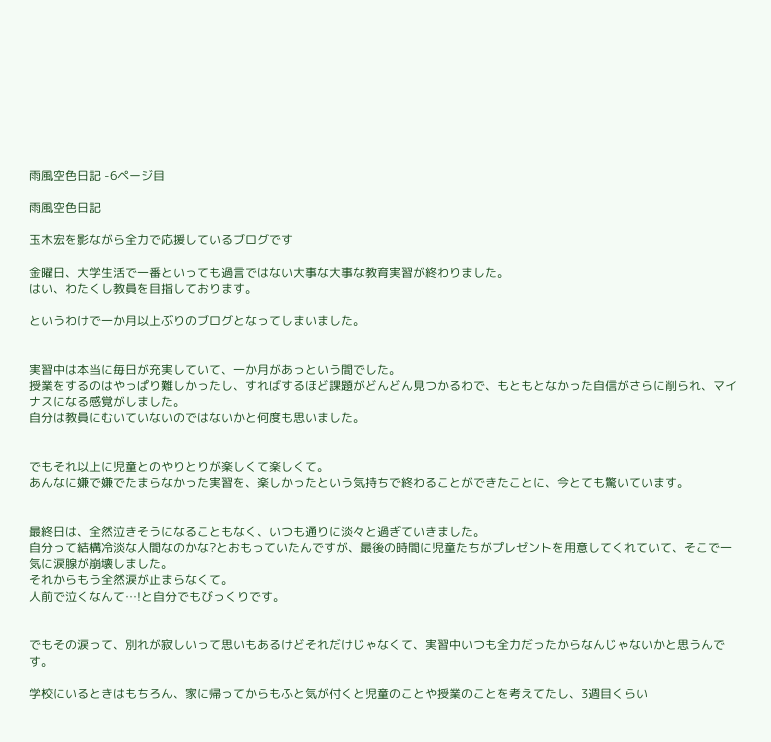雨風空色日記 -6ページ目

雨風空色日記

玉木宏を影ながら全力で応援しているブログです

金曜日、大学生活で一番といっても過言ではない大事な大事な教育実習が終わりました。
はい、わたくし教員を目指しております。

というわけで一か月以上ぶりのブログとなってしまいました。


実習中は本当に毎日が充実していて、一か月があっという間でした。
授業をするのはやっぱり難しかったし、すればするほど課題がどんどん見つかるわで、もともとなかった自信がさらに削られ、マイナスになる感覚がしました。
自分は教員にむいていないのではないかと何度も思いました。


でもそれ以上に児童とのやりとりが楽しくて楽しくて。
あんなに嫌で嫌でたまらなかった実習を、楽しかったという気持ちで終わることができたことに、今とても驚いています。


最終日は、全然泣きそうになることもなく、いつも通りに淡々と過ぎていきました。
自分って結構冷淡な人間なのかな?とおもっていたんですが、最後の時間に児童たちがプレゼントを用意してくれていて、そこで一気に涙腺が崩壊しました。
それからもう全然涙が止まらなくて。
人前で泣くなんて…!と自分でもびっくりです。


でもその涙って、別れが寂しいって思いもあるけどそれだけじゃなくて、実習中いつも全力だったからなんじゃないかと思うんです。

学校にいるときはもちろん、家に帰ってからもふと気が付くと児童のことや授業のことを考えてたし、3週目くらい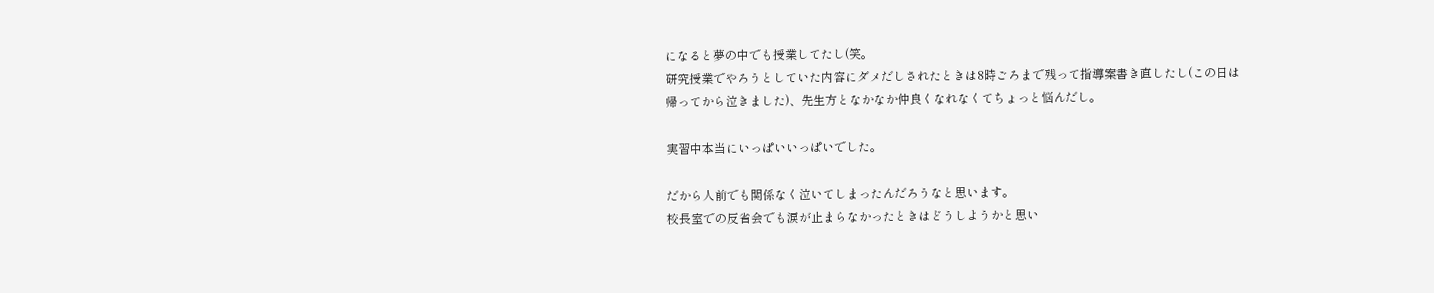になると夢の中でも授業してたし(笑。
研究授業でやろうとしていた内容にダメだしされたときは8時ごろまで残って指導案書き直したし(この日は帰ってから泣きました)、先生方となかなか仲良くなれなくてちょっと悩んだし。

実習中本当にいっぱいいっぱいでした。

だから人前でも関係なく泣いてしまったんだろうなと思います。
校長室での反省会でも涙が止まらなかったときはどうしようかと思い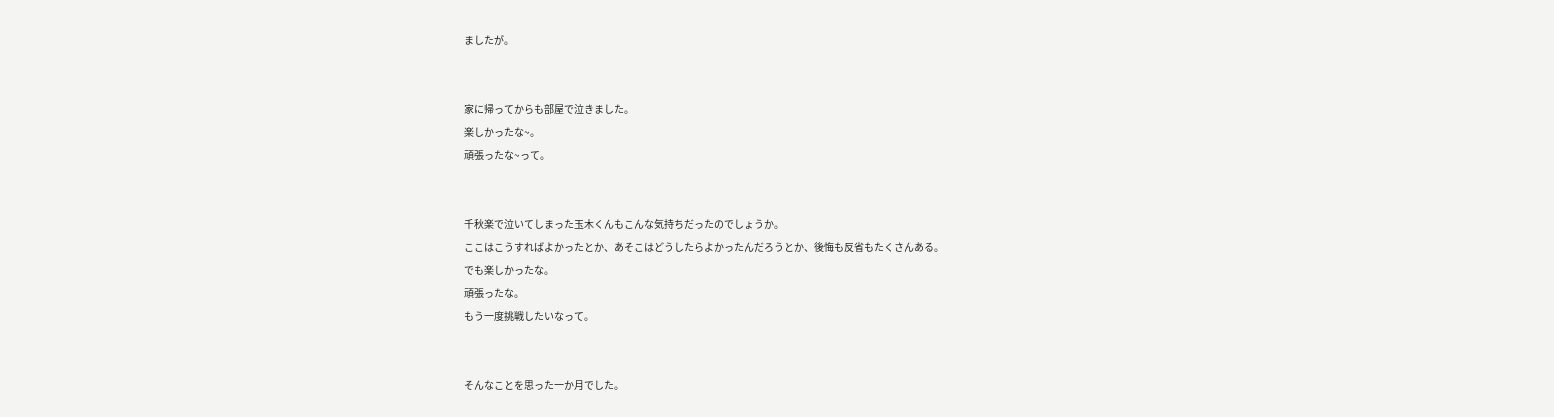ましたが。


家に帰ってからも部屋で泣きました。
楽しかったな~。
頑張ったな~って。


千秋楽で泣いてしまった玉木くんもこんな気持ちだったのでしょうか。
ここはこうすればよかったとか、あそこはどうしたらよかったんだろうとか、後悔も反省もたくさんある。
でも楽しかったな。
頑張ったな。
もう一度挑戦したいなって。


そんなことを思った一か月でした。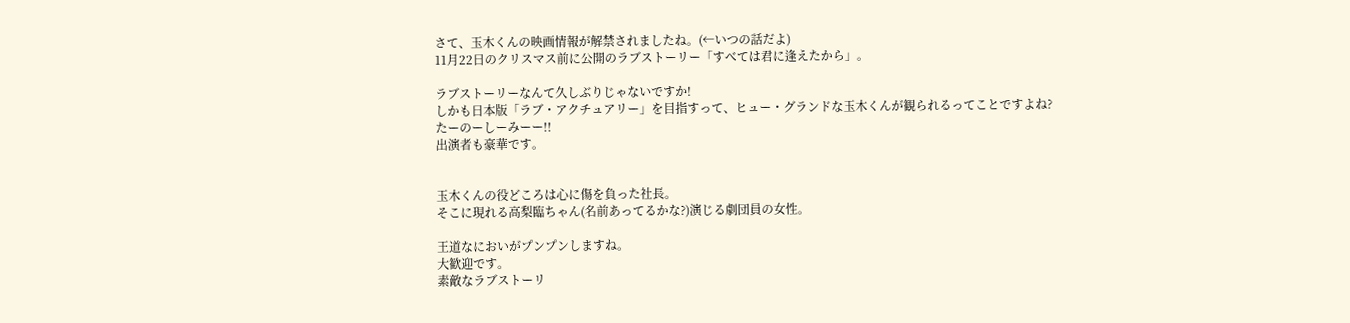さて、玉木くんの映画情報が解禁されましたね。(←いつの話だよ)
11月22日のクリスマス前に公開のラブストーリー「すべては君に逢えたから」。

ラブストーリーなんて久しぶりじゃないですか!
しかも日本版「ラブ・アクチュアリー」を目指すって、ヒュー・グランドな玉木くんが観られるってことですよね?
たーのーしーみーー!!
出演者も豪華です。


玉木くんの役どころは心に傷を負った社長。
そこに現れる高梨臨ちゃん(名前あってるかな?)演じる劇団員の女性。

王道なにおいがプンプンしますね。
大歓迎です。
素敵なラブストーリ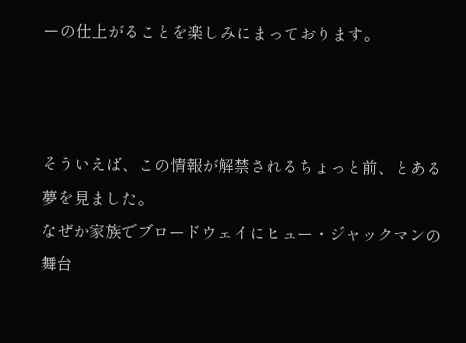ーの仕上がることを楽しみにまっております。



そういえば、この情報が解禁されるちょっと前、とある夢を見ました。
なぜか家族でブロードウェイにヒュー・ジャックマンの舞台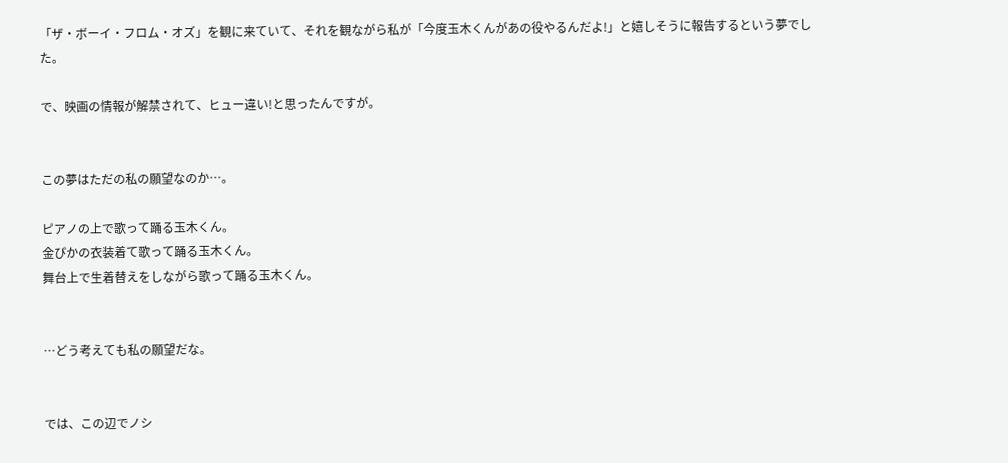「ザ・ボーイ・フロム・オズ」を観に来ていて、それを観ながら私が「今度玉木くんがあの役やるんだよ!」と嬉しそうに報告するという夢でした。

で、映画の情報が解禁されて、ヒュー違い!と思ったんですが。


この夢はただの私の願望なのか…。

ピアノの上で歌って踊る玉木くん。
金ぴかの衣装着て歌って踊る玉木くん。
舞台上で生着替えをしながら歌って踊る玉木くん。


…どう考えても私の願望だな。


では、この辺でノシ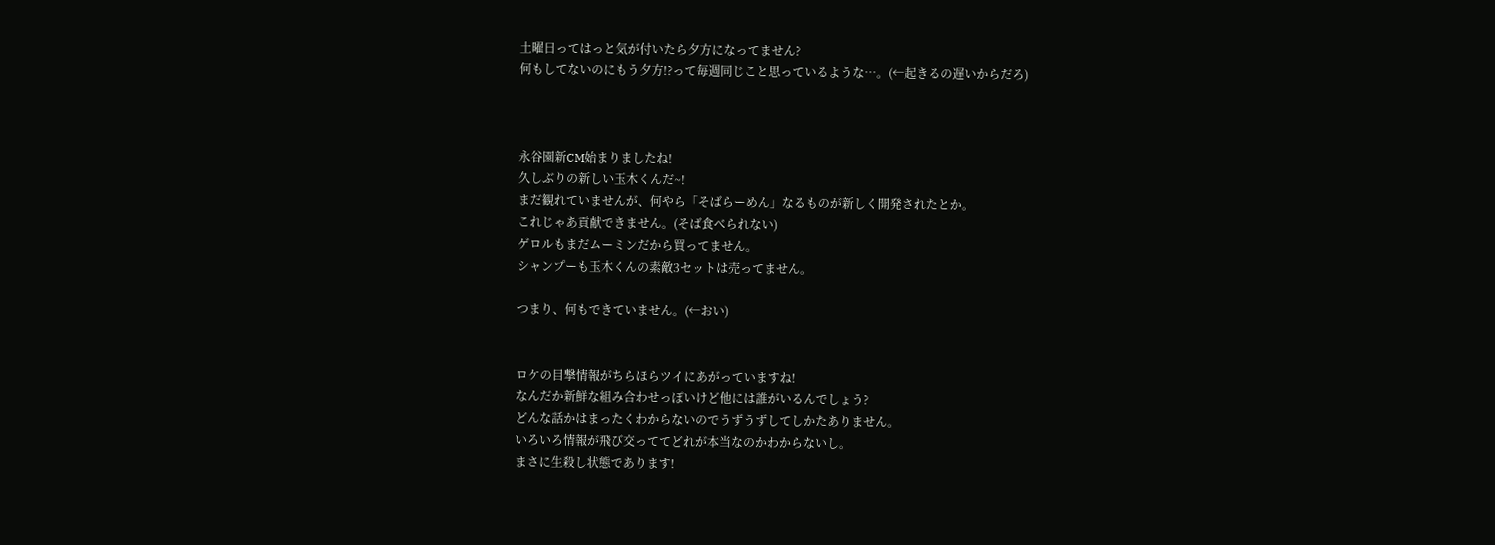土曜日ってはっと気が付いたら夕方になってません?
何もしてないのにもう夕方!?って毎週同じこと思っているような…。(←起きるの遅いからだろ)



永谷園新CM始まりましたね!
久しぶりの新しい玉木くんだ~!
まだ観れていませんが、何やら「そばらーめん」なるものが新しく開発されたとか。
これじゃあ貢献できません。(そば食べられない)
ゲロルもまだムーミンだから買ってません。
シャンプーも玉木くんの素敵3セットは売ってません。

つまり、何もできていません。(←おい)


ロケの目撃情報がちらほらツイにあがっていますね!
なんだか新鮮な組み合わせっぽいけど他には誰がいるんでしょう?
どんな話かはまったくわからないのでうずうずしてしかたありません。
いろいろ情報が飛び交っててどれが本当なのかわからないし。
まさに生殺し状態であります!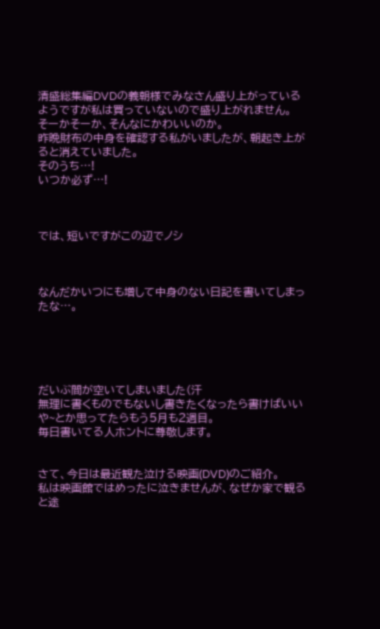清盛総集編DVDの義朝様でみなさん盛り上がっているようですが私は買っていないので盛り上がれません。
そーかそーか、そんなにかわいいのか。
昨晩財布の中身を確認する私がいましたが、朝起き上がると消えていました。
そのうち…!
いつか必ず…!



では、短いですがこの辺でノシ



なんだかいつにも増して中身のない日記を書いてしまったな…。





だいぶ間が空いてしまいました(汗
無理に書くものでもないし書きたくなったら書けばいいや~とか思ってたらもう5月も2週目。
毎日書いてる人ホントに尊敬します。


さて、今日は最近観た泣ける映画(DVD)のご紹介。
私は映画館ではめったに泣きませんが、なぜか家で観ると途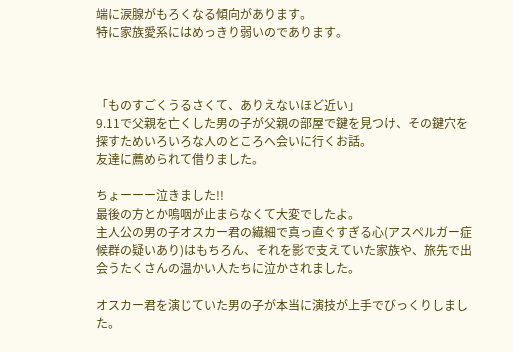端に涙腺がもろくなる傾向があります。
特に家族愛系にはめっきり弱いのであります。



「ものすごくうるさくて、ありえないほど近い」
9.11で父親を亡くした男の子が父親の部屋で鍵を見つけ、その鍵穴を探すためいろいろな人のところへ会いに行くお話。
友達に薦められて借りました。

ちょーーー泣きました!!
最後の方とか嗚咽が止まらなくて大変でしたよ。
主人公の男の子オスカー君の繊細で真っ直ぐすぎる心(アスペルガー症候群の疑いあり)はもちろん、それを影で支えていた家族や、旅先で出会うたくさんの温かい人たちに泣かされました。

オスカー君を演じていた男の子が本当に演技が上手でびっくりしました。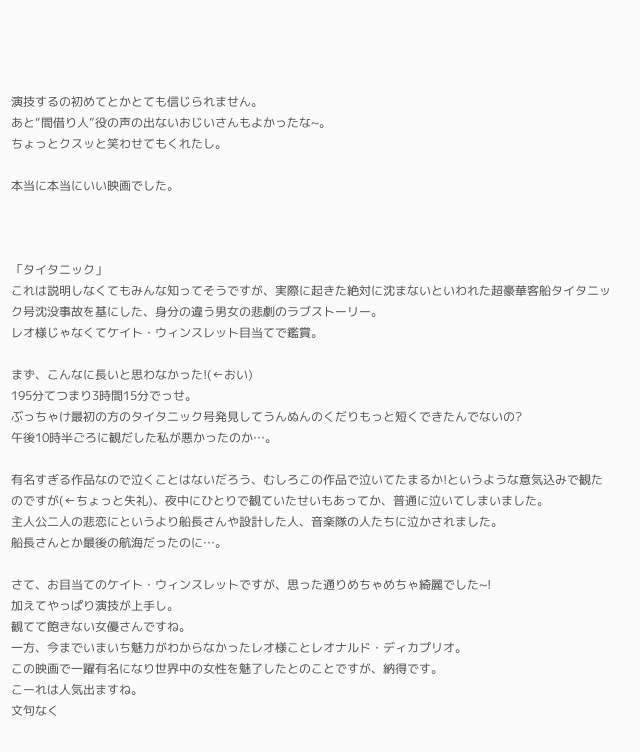演技するの初めてとかとても信じられません。
あと“間借り人”役の声の出ないおじいさんもよかったな~。
ちょっとクスッと笑わせてもくれたし。

本当に本当にいい映画でした。



「タイタニック」
これは説明しなくてもみんな知ってそうですが、実際に起きた絶対に沈まないといわれた超豪華客船タイタニック号沈没事故を基にした、身分の違う男女の悲劇のラブストーリー。
レオ様じゃなくてケイト・ウィンスレット目当てで鑑賞。

まず、こんなに長いと思わなかった!(←おい)
195分てつまり3時間15分でっせ。
ぶっちゃけ最初の方のタイタニック号発見してうんぬんのくだりもっと短くできたんでないの?
午後10時半ごろに観だした私が悪かったのか…。

有名すぎる作品なので泣くことはないだろう、むしろこの作品で泣いてたまるか!というような意気込みで観たのですが(←ちょっと失礼)、夜中にひとりで観ていたせいもあってか、普通に泣いてしまいました。
主人公二人の悲恋にというより船長さんや設計した人、音楽隊の人たちに泣かされました。
船長さんとか最後の航海だったのに…。

さて、お目当てのケイト・ウィンスレットですが、思った通りめちゃめちゃ綺麗でした~!
加えてやっぱり演技が上手し。
観てて飽きない女優さんですね。
一方、今までいまいち魅力がわからなかったレオ様ことレオナルド・ディカプリオ。
この映画で一躍有名になり世界中の女性を魅了したとのことですが、納得です。
こーれは人気出ますね。
文句なく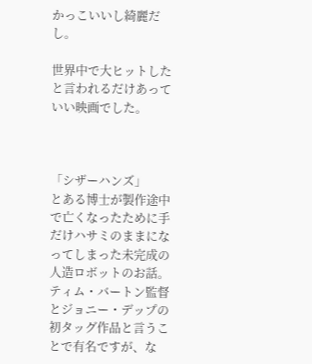かっこいいし綺麗だし。

世界中で大ヒットしたと言われるだけあっていい映画でした。



「シザーハンズ」
とある博士が製作途中で亡くなったために手だけハサミのままになってしまった未完成の人造ロボットのお話。
ティム・バートン監督とジョニー・デップの初タッグ作品と言うことで有名ですが、な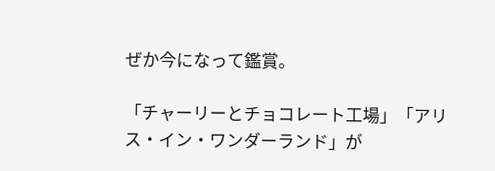ぜか今になって鑑賞。

「チャーリーとチョコレート工場」「アリス・イン・ワンダーランド」が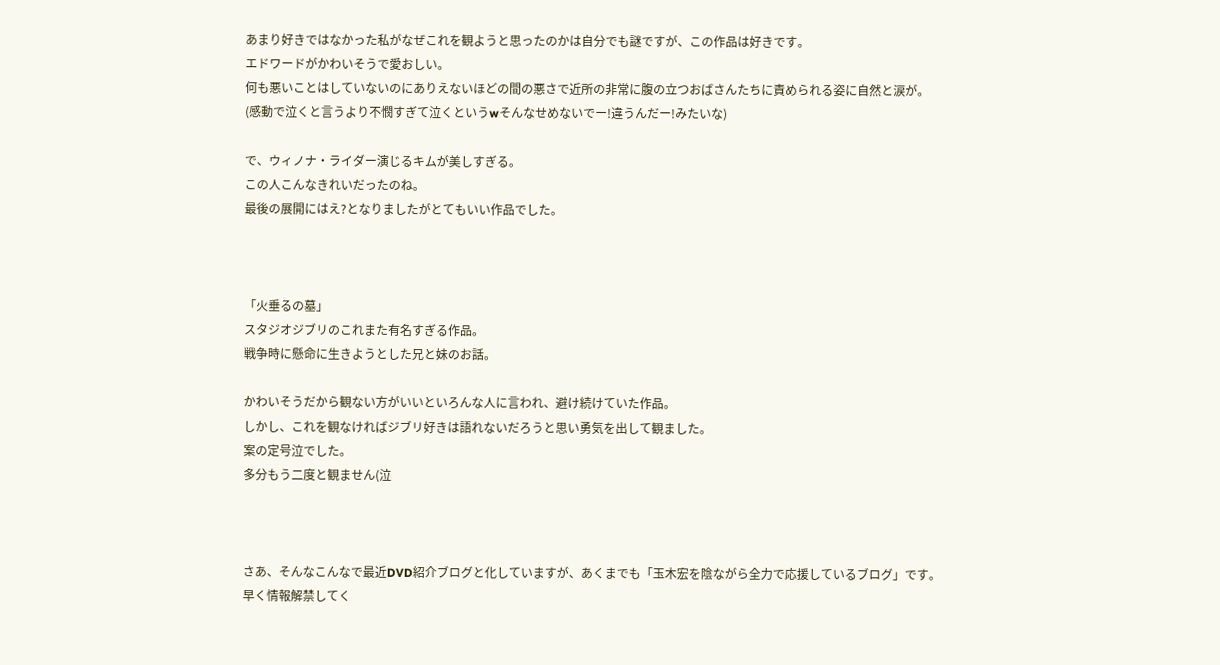あまり好きではなかった私がなぜこれを観ようと思ったのかは自分でも謎ですが、この作品は好きです。
エドワードがかわいそうで愛おしい。
何も悪いことはしていないのにありえないほどの間の悪さで近所の非常に腹の立つおばさんたちに責められる姿に自然と涙が。
(感動で泣くと言うより不憫すぎて泣くというwそんなせめないでー!違うんだー!みたいな)

で、ウィノナ・ライダー演じるキムが美しすぎる。
この人こんなきれいだったのね。
最後の展開にはえ?となりましたがとてもいい作品でした。



「火垂るの墓」
スタジオジブリのこれまた有名すぎる作品。
戦争時に懸命に生きようとした兄と妹のお話。

かわいそうだから観ない方がいいといろんな人に言われ、避け続けていた作品。
しかし、これを観なければジブリ好きは語れないだろうと思い勇気を出して観ました。
案の定号泣でした。
多分もう二度と観ません(泣



さあ、そんなこんなで最近DVD紹介ブログと化していますが、あくまでも「玉木宏を陰ながら全力で応援しているブログ」です。
早く情報解禁してく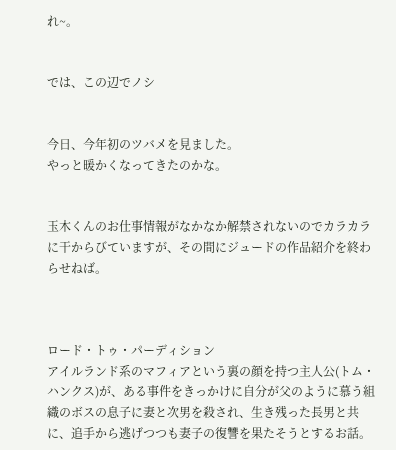れ~。


では、この辺でノシ


今日、今年初のツバメを見ました。
やっと暖かくなってきたのかな。


玉木くんのお仕事情報がなかなか解禁されないのでカラカラに干からびていますが、その間にジュードの作品紹介を終わらせねば。



ロード・トゥ・パーディション
アイルランド系のマフィアという裏の顔を持つ主人公(トム・ハンクス)が、ある事件をきっかけに自分が父のように慕う組織のボスの息子に妻と次男を殺され、生き残った長男と共に、追手から逃げつつも妻子の復讐を果たそうとするお話。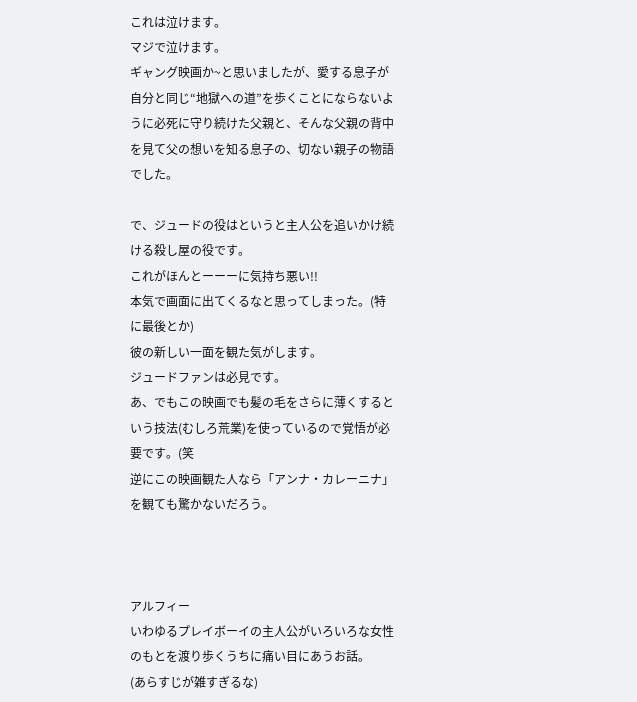これは泣けます。
マジで泣けます。
ギャング映画か~と思いましたが、愛する息子が自分と同じ“地獄への道”を歩くことにならないように必死に守り続けた父親と、そんな父親の背中を見て父の想いを知る息子の、切ない親子の物語でした。

で、ジュードの役はというと主人公を追いかけ続ける殺し屋の役です。
これがほんとーーーに気持ち悪い!!
本気で画面に出てくるなと思ってしまった。(特に最後とか)
彼の新しい一面を観た気がします。
ジュードファンは必見です。
あ、でもこの映画でも髪の毛をさらに薄くするという技法(むしろ荒業)を使っているので覚悟が必要です。(笑
逆にこの映画観た人なら「アンナ・カレーニナ」を観ても驚かないだろう。



アルフィー
いわゆるプレイボーイの主人公がいろいろな女性のもとを渡り歩くうちに痛い目にあうお話。
(あらすじが雑すぎるな)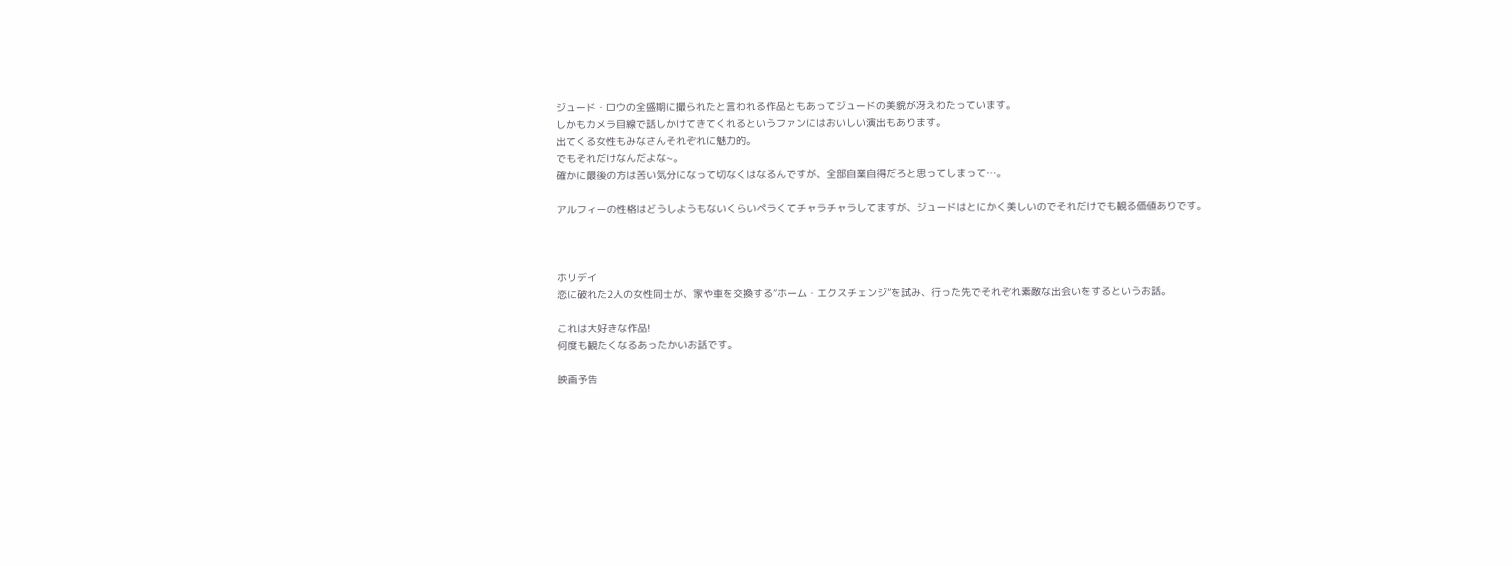ジュード・ロウの全盛期に撮られたと言われる作品ともあってジュードの美貌が冴えわたっています。
しかもカメラ目線で話しかけてきてくれるというファンにはおいしい演出もあります。
出てくる女性もみなさんそれぞれに魅力的。
でもそれだけなんだよな~。
確かに最後の方は苦い気分になって切なくはなるんですが、全部自業自得だろと思ってしまって…。

アルフィーの性格はどうしようもないくらいペラくてチャラチャラしてますが、ジュードはとにかく美しいのでそれだけでも観る価値ありです。



ホリデイ
恋に破れた2人の女性同士が、家や車を交換する“ホーム・エクスチェンジ”を試み、行った先でそれぞれ素敵な出会いをするというお話。

これは大好きな作品!
何度も観たくなるあったかいお話です。

映画予告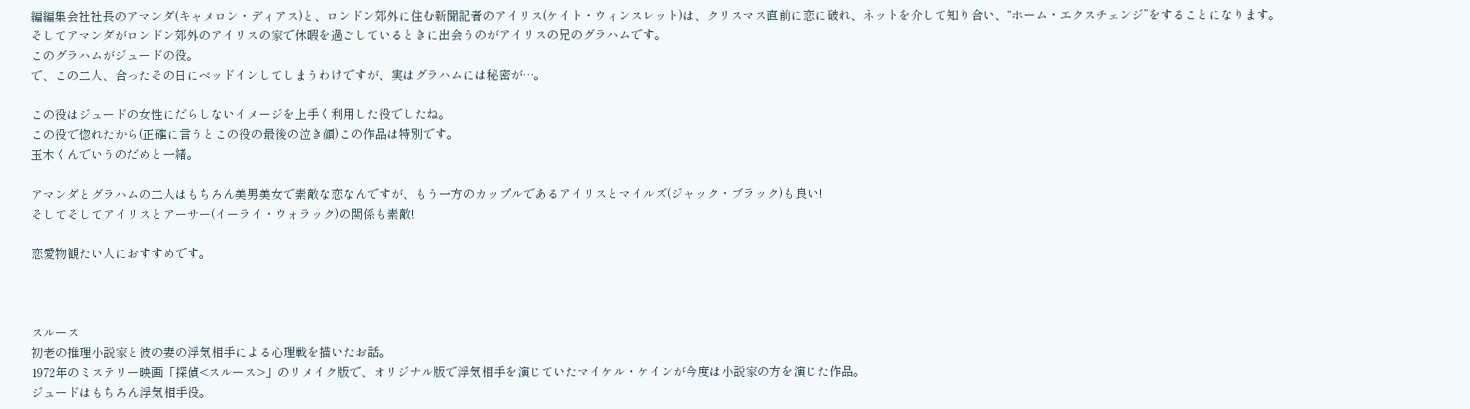編編集会社社長のアマンダ(キャメロン・ディアス)と、ロンドン郊外に住む新聞記者のアイリス(ケイト・ウィンスレット)は、クリスマス直前に恋に破れ、ネットを介して知り合い、“ホーム・エクスチェンジ”をすることになります。
そしてアマンダがロンドン郊外のアイリスの家で休暇を過ごしているときに出会うのがアイリスの兄のグラハムです。
このグラハムがジュードの役。
で、この二人、合ったその日にベッドインしてしまうわけですが、実はグラハムには秘密が…。

この役はジュードの女性にだらしないイメージを上手く利用した役でしたね。
この役で惚れたから(正確に言うとこの役の最後の泣き顔)この作品は特別です。
玉木くんでいうのだめと一緒。

アマンダとグラハムの二人はもちろん美男美女で素敵な恋なんですが、もう一方のカップルであるアイリスとマイルズ(ジャック・ブラック)も良い!
そしてそしてアイリスとアーサー(イーライ・ウォラック)の関係も素敵!

恋愛物観たい人におすすめです。



スルース
初老の推理小説家と彼の妻の浮気相手による心理戦を描いたお話。
1972年のミステリー映画「探偵<スルース>」のリメイク版で、オリジナル版で浮気相手を演じていたマイケル・ケインが今度は小説家の方を演じた作品。
ジュードはもちろん浮気相手役。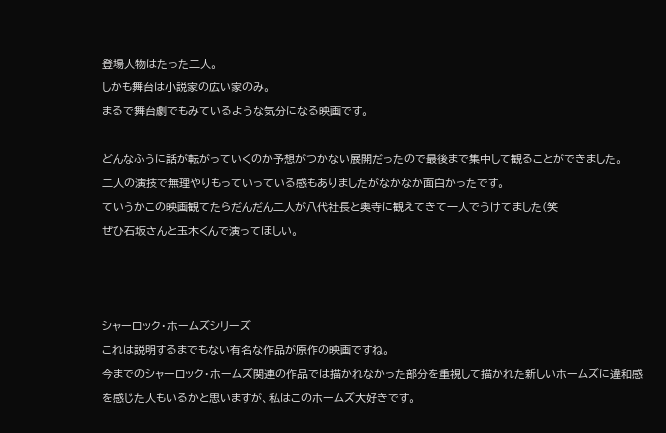登場人物はたった二人。
しかも舞台は小説家の広い家のみ。
まるで舞台劇でもみているような気分になる映画です。

どんなふうに話が転がっていくのか予想がつかない展開だったので最後まで集中して観ることができました。
二人の演技で無理やりもっていっている感もありましたがなかなか面白かったです。
ていうかこの映画観てたらだんだん二人が八代社長と奥寺に観えてきて一人でうけてました(笑
ぜひ石坂さんと玉木くんで演ってほしい。



シャーロック・ホームズシリーズ
これは説明するまでもない有名な作品が原作の映画ですね。
今までのシャーロック・ホームズ関連の作品では描かれなかった部分を重視して描かれた新しいホームズに違和感を感じた人もいるかと思いますが、私はこのホームズ大好きです。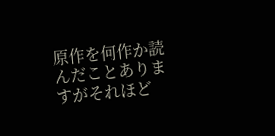原作を何作か読んだことありますがそれほど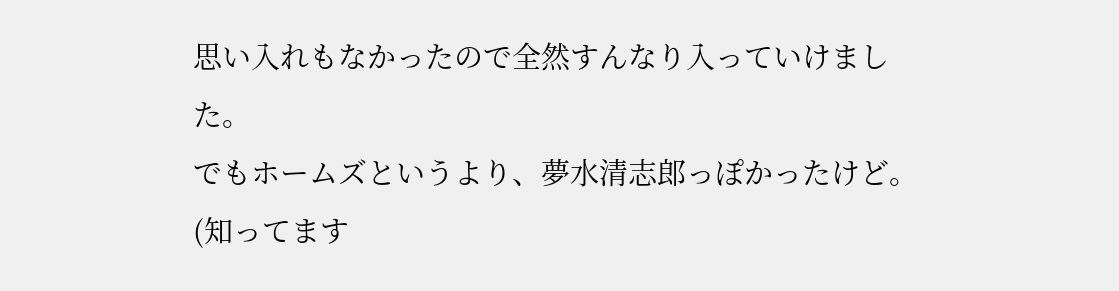思い入れもなかったので全然すんなり入っていけました。
でもホームズというより、夢水清志郎っぽかったけど。(知ってます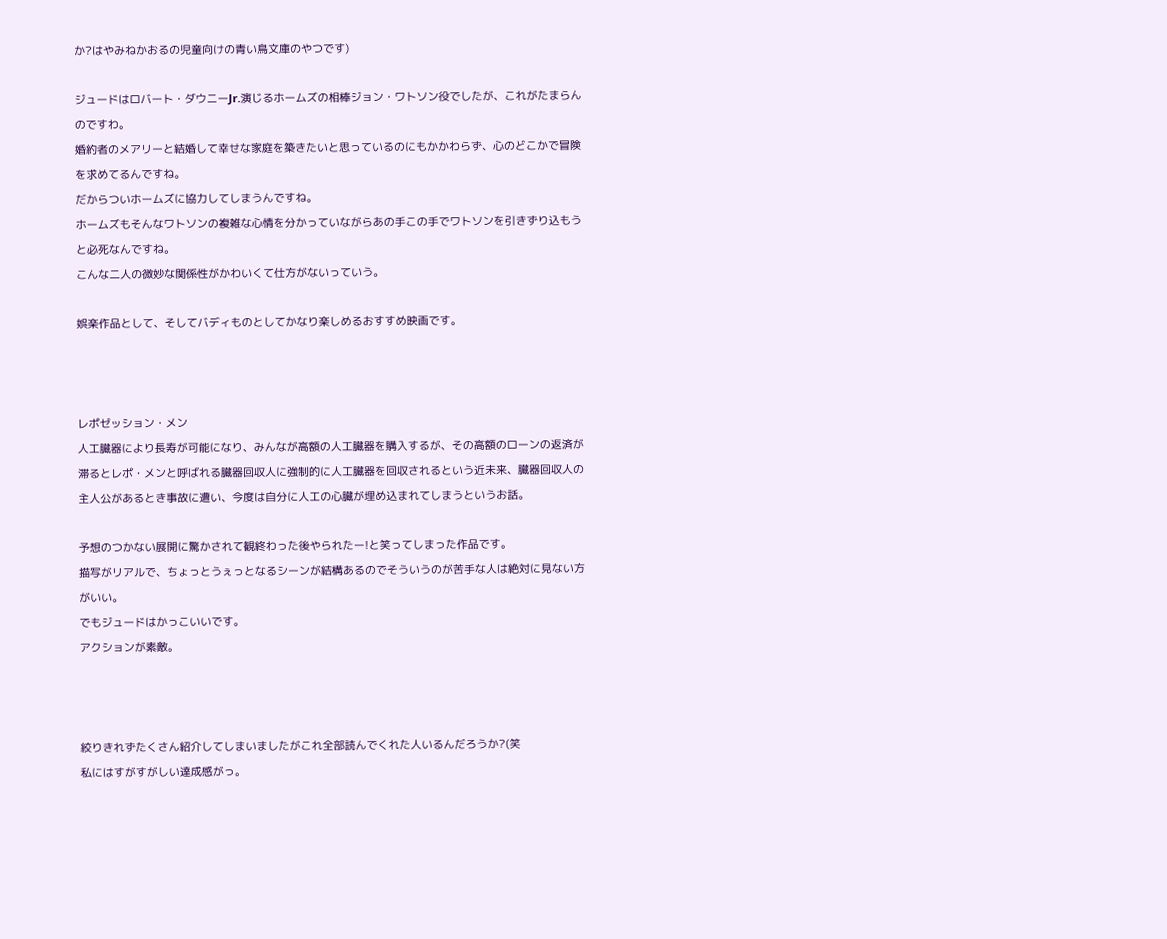か?はやみねかおるの児童向けの青い鳥文庫のやつです)

ジュードはロバート・ダウニーJr.演じるホームズの相棒ジョン・ワトソン役でしたが、これがたまらんのですわ。
婚約者のメアリーと結婚して幸せな家庭を築きたいと思っているのにもかかわらず、心のどこかで冒険を求めてるんですね。
だからついホームズに協力してしまうんですね。
ホームズもそんなワトソンの複雑な心情を分かっていながらあの手この手でワトソンを引きずり込もうと必死なんですね。
こんな二人の微妙な関係性がかわいくて仕方がないっていう。

娯楽作品として、そしてバディものとしてかなり楽しめるおすすめ映画です。



レポゼッション・メン
人工臓器により長寿が可能になり、みんなが高額の人工臓器を購入するが、その高額のローンの返済が滞るとレポ・メンと呼ばれる臓器回収人に強制的に人工臓器を回収されるという近未来、臓器回収人の主人公があるとき事故に遭い、今度は自分に人工の心臓が埋め込まれてしまうというお話。

予想のつかない展開に驚かされて観終わった後やられたー!と笑ってしまった作品です。
描写がリアルで、ちょっとうぇっとなるシーンが結構あるのでそういうのが苦手な人は絶対に見ない方がいい。
でもジュードはかっこいいです。
アクションが素敵。



絞りきれずたくさん紹介してしまいましたがこれ全部読んでくれた人いるんだろうか?(笑
私にはすがすがしい達成感がっ。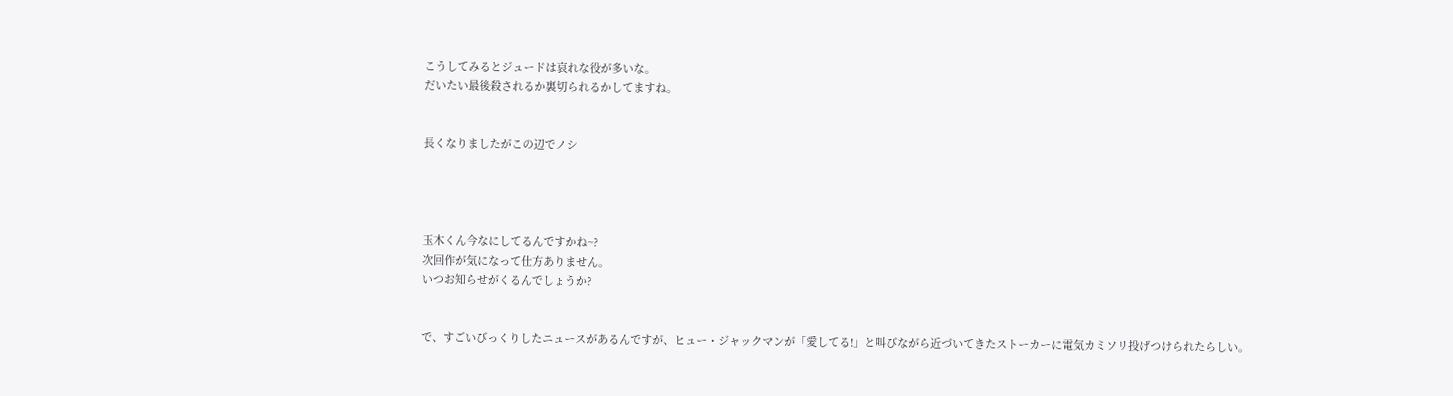こうしてみるとジュードは哀れな役が多いな。
だいたい最後殺されるか裏切られるかしてますね。


長くなりましたがこの辺でノシ




玉木くん今なにしてるんですかね~?
次回作が気になって仕方ありません。
いつお知らせがくるんでしょうか?


で、すごいびっくりしたニュースがあるんですが、ヒュー・ジャックマンが「愛してる!」と叫びながら近づいてきたストーカーに電気カミソリ投げつけられたらしい。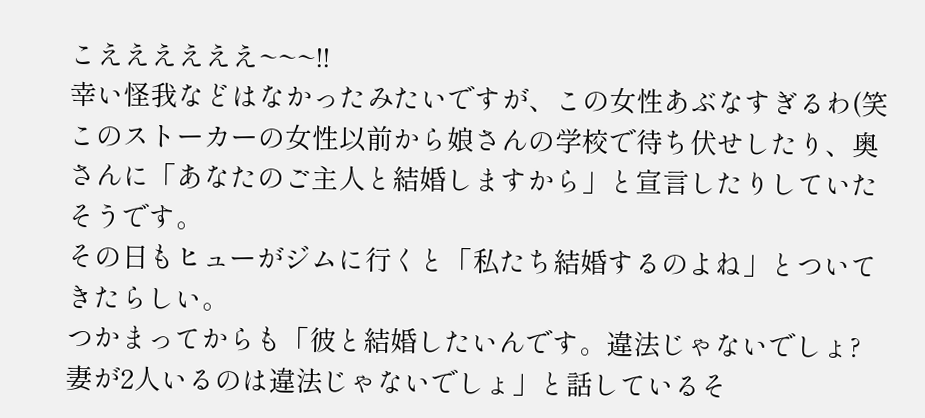こええええええ~~~!!
幸い怪我などはなかったみたいですが、この女性あぶなすぎるわ(笑
このストーカーの女性以前から娘さんの学校で待ち伏せしたり、奥さんに「あなたのご主人と結婚しますから」と宣言したりしていたそうです。
その日もヒューがジムに行くと「私たち結婚するのよね」とついてきたらしい。
つかまってからも「彼と結婚したいんです。違法じゃないでしょ? 妻が2人いるのは違法じゃないでしょ」と話しているそ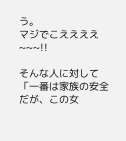う。
マジでこええええ~~~!!

そんな人に対して「一番は家族の安全だが、この女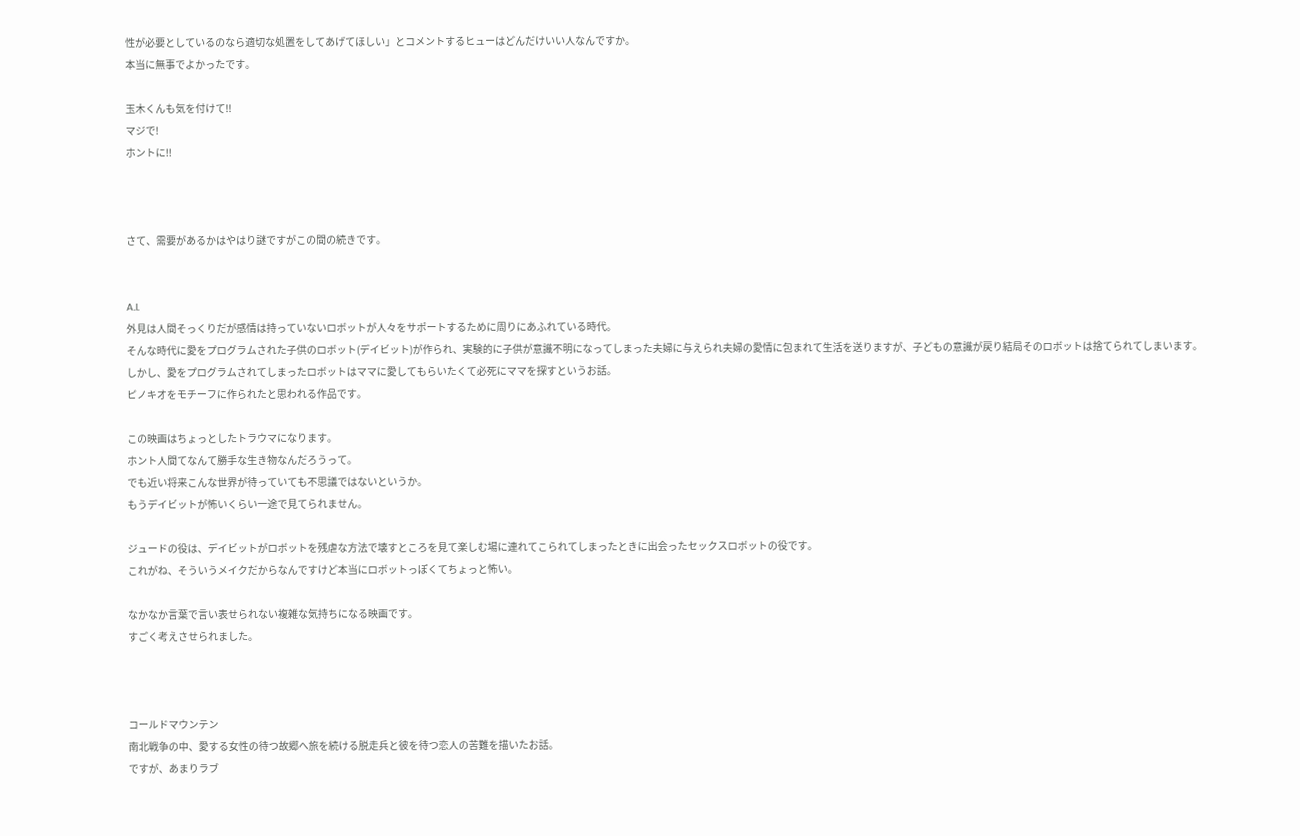性が必要としているのなら適切な処置をしてあげてほしい」とコメントするヒューはどんだけいい人なんですか。
本当に無事でよかったです。

玉木くんも気を付けて!!
マジで!
ホントに!!



さて、需要があるかはやはり謎ですがこの間の続きです。


A.I.
外見は人間そっくりだが感情は持っていないロボットが人々をサポートするために周りにあふれている時代。
そんな時代に愛をプログラムされた子供のロボット(デイビット)が作られ、実験的に子供が意識不明になってしまった夫婦に与えられ夫婦の愛情に包まれて生活を送りますが、子どもの意識が戻り結局そのロボットは捨てられてしまいます。
しかし、愛をプログラムされてしまったロボットはママに愛してもらいたくて必死にママを探すというお話。
ピノキオをモチーフに作られたと思われる作品です。

この映画はちょっとしたトラウマになります。
ホント人間てなんて勝手な生き物なんだろうって。
でも近い将来こんな世界が待っていても不思議ではないというか。
もうデイビットが怖いくらい一途で見てられません。

ジュードの役は、デイビットがロボットを残虐な方法で壊すところを見て楽しむ場に連れてこられてしまったときに出会ったセックスロボットの役です。
これがね、そういうメイクだからなんですけど本当にロボットっぽくてちょっと怖い。

なかなか言葉で言い表せられない複雑な気持ちになる映画です。
すごく考えさせられました。



コールドマウンテン
南北戦争の中、愛する女性の待つ故郷へ旅を続ける脱走兵と彼を待つ恋人の苦難を描いたお話。
ですが、あまりラブ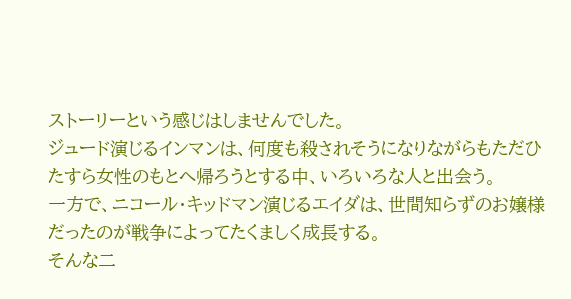ストーリーという感じはしませんでした。
ジュード演じるインマンは、何度も殺されそうになりながらもただひたすら女性のもとへ帰ろうとする中、いろいろな人と出会う。
一方で、ニコール・キッドマン演じるエイダは、世間知らずのお嬢様だったのが戦争によってたくましく成長する。
そんな二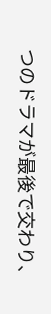つのドラマが最後で交わり、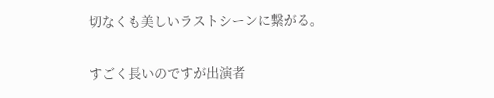切なくも美しいラストシーンに繋がる。

すごく長いのですが出演者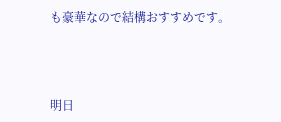も豪華なので結構おすすめです。



明日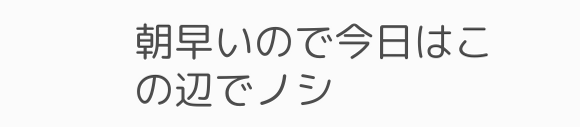朝早いので今日はこの辺でノシ